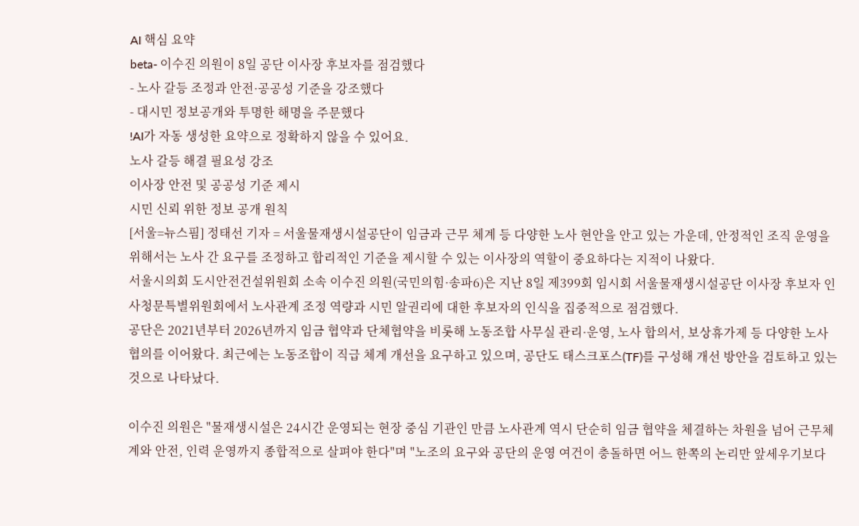AI 핵심 요약
beta- 이수진 의원이 8일 공단 이사장 후보자를 점검했다
- 노사 갈등 조정과 안전·공공성 기준을 강조했다
- 대시민 정보공개와 투명한 해명을 주문했다
!AI가 자동 생성한 요약으로 정확하지 않을 수 있어요.
노사 갈등 해결 필요성 강조
이사장 안전 및 공공성 기준 제시
시민 신뢰 위한 정보 공개 원칙
[서울=뉴스핌] 정태선 기자 = 서울물재생시설공단이 임금과 근무 체계 등 다양한 노사 현안을 안고 있는 가운데, 안정적인 조직 운영을 위해서는 노사 간 요구를 조정하고 합리적인 기준을 제시할 수 있는 이사장의 역할이 중요하다는 지적이 나왔다.
서울시의회 도시안전건설위원회 소속 이수진 의원(국민의힘·송파6)은 지난 8일 제399회 임시회 서울물재생시설공단 이사장 후보자 인사청문특별위원회에서 노사관계 조정 역량과 시민 알권리에 대한 후보자의 인식을 집중적으로 점검했다.
공단은 2021년부터 2026년까지 임금 협약과 단체협약을 비롯해 노동조합 사무실 관리·운영, 노사 합의서, 보상휴가제 등 다양한 노사 협의를 이어왔다. 최근에는 노동조합이 직급 체계 개선을 요구하고 있으며, 공단도 태스크포스(TF)를 구성해 개선 방안을 검토하고 있는 것으로 나타났다.

이수진 의원은 "물재생시설은 24시간 운영되는 현장 중심 기관인 만큼 노사관계 역시 단순히 임금 협약을 체결하는 차원을 넘어 근무체계와 안전, 인력 운영까지 종합적으로 살펴야 한다"며 "노조의 요구와 공단의 운영 여건이 충돌하면 어느 한쪽의 논리만 앞세우기보다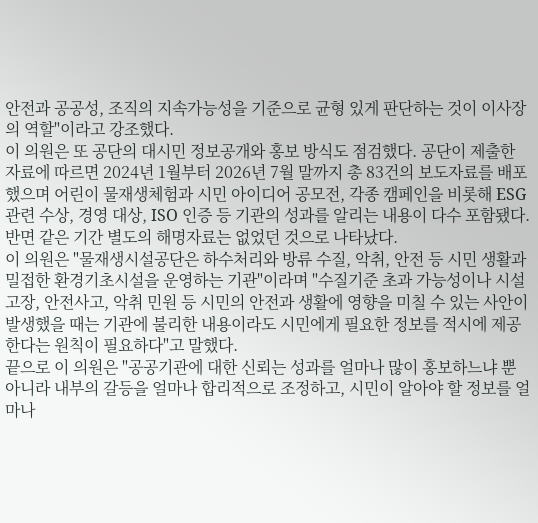안전과 공공성, 조직의 지속가능성을 기준으로 균형 있게 판단하는 것이 이사장의 역할"이라고 강조했다.
이 의원은 또 공단의 대시민 정보공개와 홍보 방식도 점검했다. 공단이 제출한 자료에 따르면 2024년 1월부터 2026년 7월 말까지 총 83건의 보도자료를 배포했으며 어린이 물재생체험과 시민 아이디어 공모전, 각종 캠페인을 비롯해 ESG 관련 수상, 경영 대상, ISO 인증 등 기관의 성과를 알리는 내용이 다수 포함됐다. 반면 같은 기간 별도의 해명자료는 없었던 것으로 나타났다.
이 의원은 "물재생시설공단은 하수처리와 방류 수질, 악취, 안전 등 시민 생활과 밀접한 환경기초시설을 운영하는 기관"이라며 "수질기준 초과 가능성이나 시설 고장, 안전사고, 악취 민원 등 시민의 안전과 생활에 영향을 미칠 수 있는 사안이 발생했을 때는 기관에 불리한 내용이라도 시민에게 필요한 정보를 적시에 제공한다는 원칙이 필요하다"고 말했다.
끝으로 이 의원은 "공공기관에 대한 신뢰는 성과를 얼마나 많이 홍보하느냐 뿐 아니라 내부의 갈등을 얼마나 합리적으로 조정하고, 시민이 알아야 할 정보를 얼마나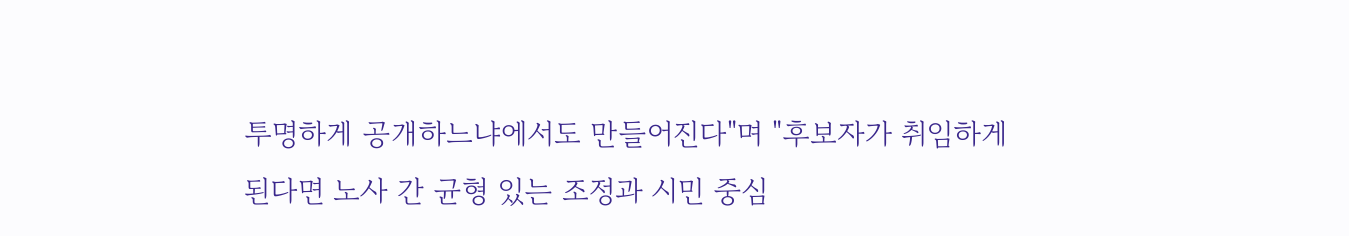투명하게 공개하느냐에서도 만들어진다"며 "후보자가 취임하게 된다면 노사 간 균형 있는 조정과 시민 중심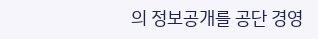의 정보공개를 공단 경영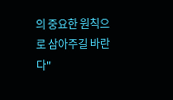의 중요한 원칙으로 삼아주길 바란다"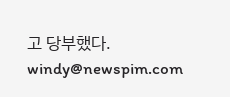고 당부했다.
windy@newspim.com